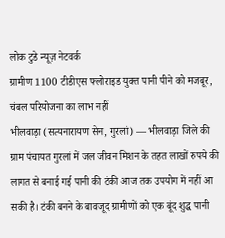लोक टुडे न्यूज़ नेटवर्क
ग्रामीण 1100 टीडीएस फ्लोराइड युक्त पानी पीने को मजबूर, चंबल परियोजना का लाभ नहीं
भीलवाड़ा (सत्यनारायण सेन, गुरलां) — भीलवाड़ा जिले की ग्राम पंचायत गुरलां में जल जीवन मिशन के तहत लाखों रुपये की लागत से बनाई गई पानी की टंकी आज तक उपयोग में नहीं आ सकी है। टंकी बनने के बावजूद ग्रामीणों को एक बूंद शुद्ध पानी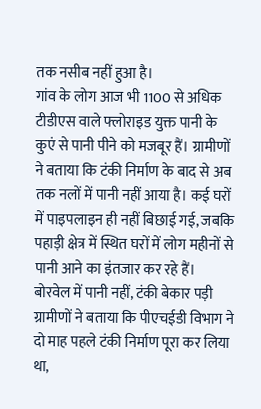तक नसीब नहीं हुआ है।
गांव के लोग आज भी 1100 से अधिक टीडीएस वाले फ्लोराइड युक्त पानी के कुएं से पानी पीने को मजबूर हैं। ग्रामीणों ने बताया कि टंकी निर्माण के बाद से अब तक नलों में पानी नहीं आया है। कई घरों में पाइपलाइन ही नहीं बिछाई गई, जबकि पहाड़ी क्षेत्र में स्थित घरों में लोग महीनों से पानी आने का इंतजार कर रहे हैं।
बोरवेल में पानी नहीं, टंकी बेकार पड़ी
ग्रामीणों ने बताया कि पीएचईडी विभाग ने दो माह पहले टंकी निर्माण पूरा कर लिया था,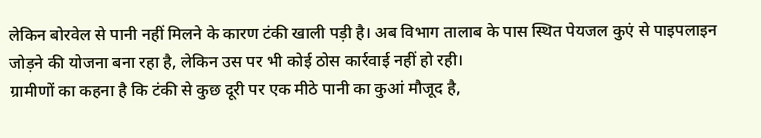लेकिन बोरवेल से पानी नहीं मिलने के कारण टंकी खाली पड़ी है। अब विभाग तालाब के पास स्थित पेयजल कुएं से पाइपलाइन जोड़ने की योजना बना रहा है, लेकिन उस पर भी कोई ठोस कार्रवाई नहीं हो रही।
ग्रामीणों का कहना है कि टंकी से कुछ दूरी पर एक मीठे पानी का कुआं मौजूद है,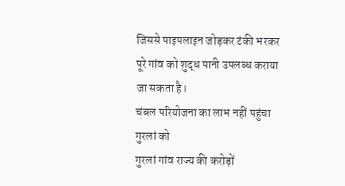जिससे पाइपलाइन जोड़कर टंकी भरकर पूरे गांव को शुद्ध पानी उपलब्ध कराया जा सकता है।
चंबल परियोजना का लाभ नहीं पहुंचा गुरलां को
गुरलां गांव राज्य की करोड़ों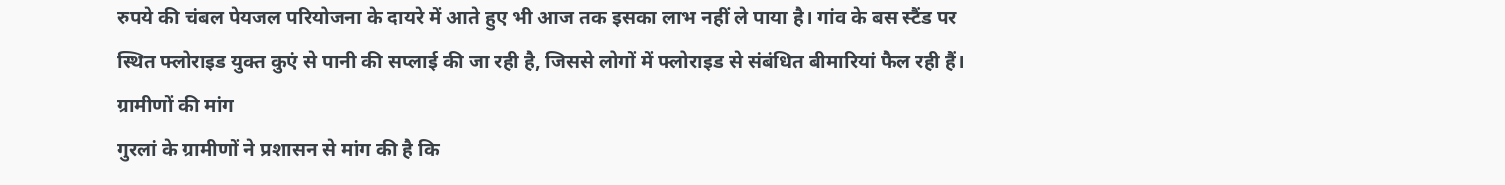रुपये की चंबल पेयजल परियोजना के दायरे में आते हुए भी आज तक इसका लाभ नहीं ले पाया है। गांव के बस स्टैंड पर स्थित फ्लोराइड युक्त कुएं से पानी की सप्लाई की जा रही है, जिससे लोगों में फ्लोराइड से संबंधित बीमारियां फैल रही हैं।
ग्रामीणों की मांग
गुरलां के ग्रामीणों ने प्रशासन से मांग की है कि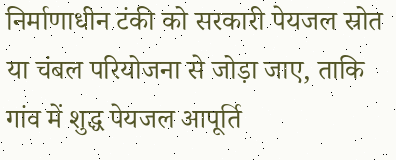निर्माणाधीन टंकी को सरकारी पेयजल स्रोत या चंबल परियोजना से जोड़ा जाए, ताकि गांव में शुद्ध पेयजल आपूर्ति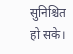सुनिश्चित हो सके।